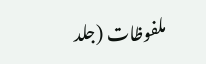ملفوظات (جلد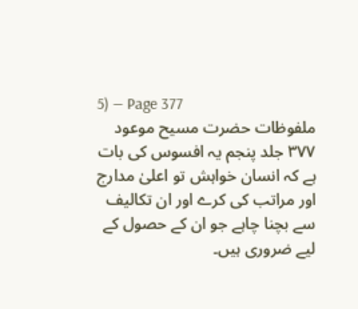5) — Page 377
ملفوظات حضرت مسیح موعود ۳۷۷ جلد پنجم یہ افسوس کی بات ہے کہ انسان خواہش تو اعلیٰ مدارج اور مراتب کی کرے اور ان تکالیف سے بچنا چاہے جو ان کے حصول کے لیے ضروری ہیں۔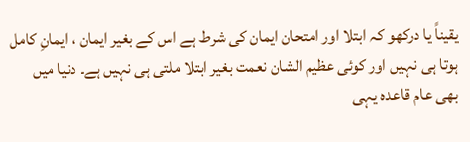یقیناً یا درکھو کہ ابتلا اور امتحان ایمان کی شرط ہے اس کے بغیر ایمان ، ایمانِ کامل ہوتا ہی نہیں اور کوئی عظیم الشان نعمت بغیر ابتلا ملتی ہی نہیں ہے۔ دنیا میں بھی عام قاعدہ یہی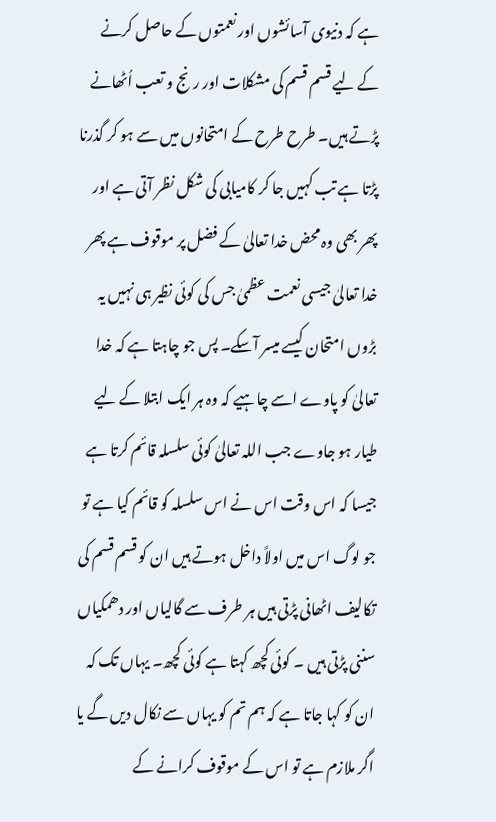ہے کہ دنیوی آسائشوں اور نعمتوں کے حاصل کرنے کے لیے قسم قسم کی مشکلات اور رنج و تعب اُٹھانے پڑتے ہیں۔ طرح طرح کے امتحانوں میں سے ہو کر گذرنا پڑتا ہے تب کہیں جا کر کامیابی کی شکل نظر آتی ہے اور پھر بھی وہ محض خدا تعالیٰ کے فضل پر موقوف ہے پھر خدا تعالیٰ جیسی نعمت عظمیٰ جس کی کوئی نظیر ہی نہیں یہ بڑوں امتحان کیسے میسر آسکے۔ پس جو چاہتا ہے کہ خدا تعالیٰ کو پاوے اسے چاہیے کہ وہ ہر ایک ابتلا کے لیے طیار ہو جاوے جب اللہ تعالیٰ کوئی سلسلہ قائم کرتا ہے جیسا کہ اس وقت اس نے اس سلسلہ کو قائم کیا ہے تو جو لوگ اس میں اولاً داخل ہوتے ہیں ان کو قسم قسم کی تکالیف اٹھانی پڑتی ہیں ہر طرف سے گالیاں اور دھمکیاں سننی پڑتی ہیں ۔ کوئی کچھ کہتا ہے کوئی کچھ۔ یہاں تک کہ ان کو کہا جاتا ہے کہ ہم تم کو یہاں سے نکال دیں گے یا اگر ملازم ہے تو اس کے موقوف کرانے کے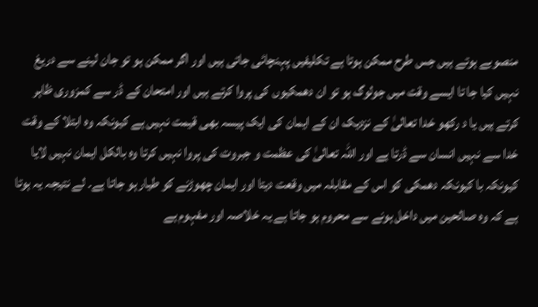منصوبے ہوتے ہیں جس طرح ممکن ہوتا ہے تکلیفیں پہنچائی جاتی ہیں اور اگر ممکن ہو تو جان لینے سے دریغ نہیں کیا جا تا ایسے وقت میں جولوگ ہو تو ان دھمکیوں کی پروا کرتے ہیں اور امتحان کے ڈر سے کمزوری ظاہر کرتے ہیں یا د رکھو خدا تعالیٰ کے نزدیک ان کے ایمان کی ایک پیسہ بھی قیمت نہیں ہے کیونکہ وہ ابتلا کے وقت خدا سے نہیں انسان سے ڈرتا ہے اور اللہ تعالیٰ کی عظمت و جبروت کی پروا نہیں کرتا وہ بالکل ایمان نہیں لایا کیونکہ با کیونکہ دھمکی کو اس کے مقابلہ میں وقعت دیتا اور ایمان چھوڑنے کو طیار ہو جاتا ہے۔ لے نتیجہ یہ ہوتا ہے کہ وہ صالحین میں داخل ہونے سے محروم ہو جاتا ہے یہ خلاصہ اور مفہوم ہے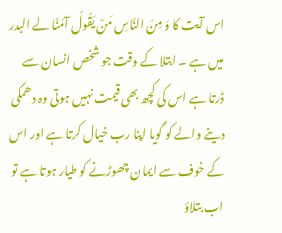اس آیت کا وَ مِنَ النَّاسِ مَنْ يَقُولُ آمَنَّا لے البدر میں ہے ۔ ابتلا کے وقت جو شخص انسان سے ڈرتا ہے اس کی کچھ بھی قیمت نہیں ہوتی وہ دھمکی دینے والے کو گویا اپنا رب خیال کرتا ہے اور اس کے خوف سے ایمان چھوڑنے کو طیار ہوتا ہے تو اب بتلاؤ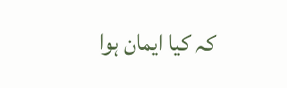کہ کیا ایمان ہوا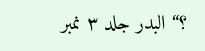؟“ البدر جلد ۳ نمبر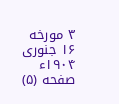۳ مورخه ۱۶ جنوری ۱۹۰۴ء صفحه (۵)